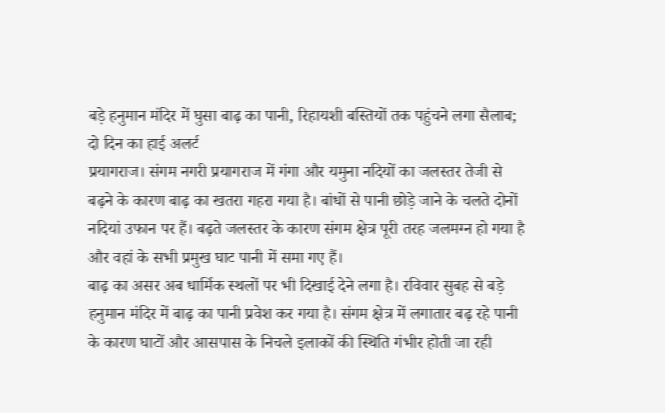बड़े हनुमान मंदिर में घुसा बाढ़ का पानी, रिहायशी बस्तियों तक पहुंचने लगा सैलाब; दो दिन का हाई अलर्ट
प्रयागराज। संगम नगरी प्रयागराज में गंगा और यमुना नदियों का जलस्तर तेजी से बढ़ने के कारण बाढ़ का खतरा गहरा गया है। बांधों से पानी छोड़े जाने के चलते दोनों नदियां उफान पर हैं। बढ़ते जलस्तर के कारण संगम क्षेत्र पूरी तरह जलमग्न हो गया है और वहां के सभी प्रमुख घाट पानी में समा गए हैं।
बाढ़ का असर अब धार्मिक स्थलों पर भी दिखाई देने लगा है। रविवार सुबह से बड़े हनुमान मंदिर में बाढ़ का पानी प्रवेश कर गया है। संगम क्षेत्र में लगातार बढ़ रहे पानी के कारण घाटों और आसपास के निचले इलाकों की स्थिति गंभीर होती जा रही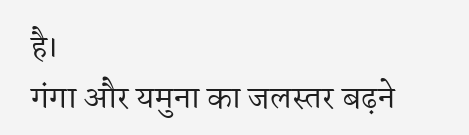है।
गंगा और यमुना का जलस्तर बढ़ने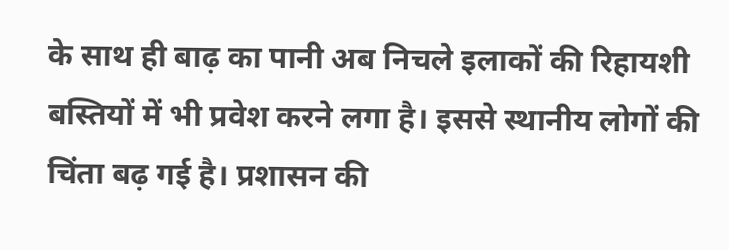के साथ ही बाढ़ का पानी अब निचले इलाकों की रिहायशी बस्तियों में भी प्रवेश करने लगा है। इससे स्थानीय लोगों की चिंता बढ़ गई है। प्रशासन की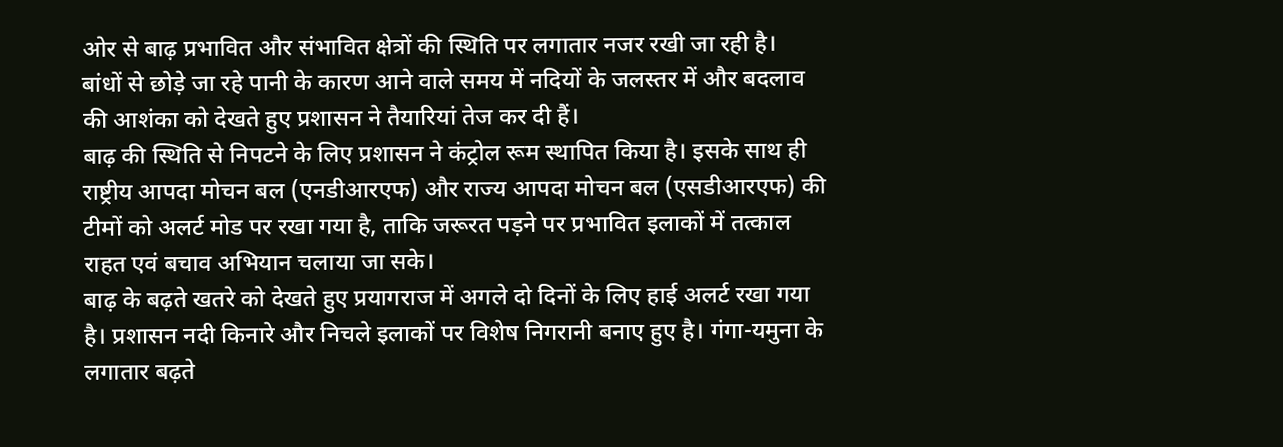ओर से बाढ़ प्रभावित और संभावित क्षेत्रों की स्थिति पर लगातार नजर रखी जा रही है।
बांधों से छोड़े जा रहे पानी के कारण आने वाले समय में नदियों के जलस्तर में और बदलाव की आशंका को देखते हुए प्रशासन ने तैयारियां तेज कर दी हैं।
बाढ़ की स्थिति से निपटने के लिए प्रशासन ने कंट्रोल रूम स्थापित किया है। इसके साथ ही राष्ट्रीय आपदा मोचन बल (एनडीआरएफ) और राज्य आपदा मोचन बल (एसडीआरएफ) की टीमों को अलर्ट मोड पर रखा गया है, ताकि जरूरत पड़ने पर प्रभावित इलाकों में तत्काल राहत एवं बचाव अभियान चलाया जा सके।
बाढ़ के बढ़ते खतरे को देखते हुए प्रयागराज में अगले दो दिनों के लिए हाई अलर्ट रखा गया है। प्रशासन नदी किनारे और निचले इलाकों पर विशेष निगरानी बनाए हुए है। गंगा-यमुना के लगातार बढ़ते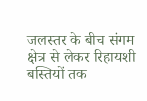जलस्तर के बीच संगम क्षेत्र से लेकर रिहायशी बस्तियों तक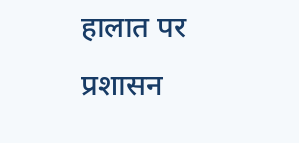हालात पर प्रशासन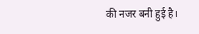की नजर बनी हुई है।